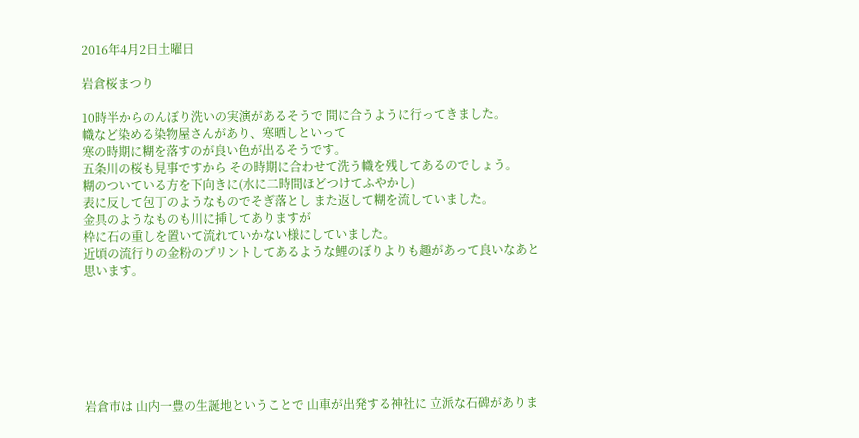2016年4月2日土曜日

岩倉桜まつり

10時半からのんぼり洗いの実演があるそうで 間に合うように行ってきました。
幟など染める染物屋さんがあり、寒晒しといって
寒の時期に糊を落すのが良い色が出るそうです。
五条川の桜も見事ですから その時期に合わせて洗う幟を残してあるのでしょう。
糊のついている方を下向きに(水に二時間ほどつけてふやかし)
表に反して包丁のようなものでそぎ落とし また返して糊を流していました。
金具のようなものも川に挿してありますが
枠に石の重しを置いて流れていかない様にしていました。
近頃の流行りの金粉のプリントしてあるような鯉のぼりよりも趣があって良いなあと思います。







岩倉市は 山内一豊の生誕地ということで 山車が出発する神社に 立派な石碑がありま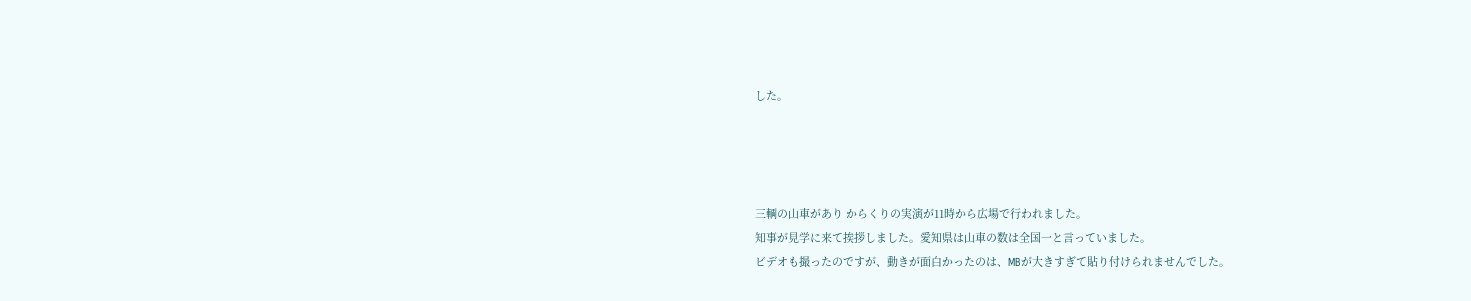した。




三輌の山車があり からくりの実演が11時から広場で行われました。
知事が見学に来て挨拶しました。愛知県は山車の数は全国一と言っていました。
ビデオも撮ったのですが、動きが面白かったのは、MBが大きすぎて貼り付けられませんでした。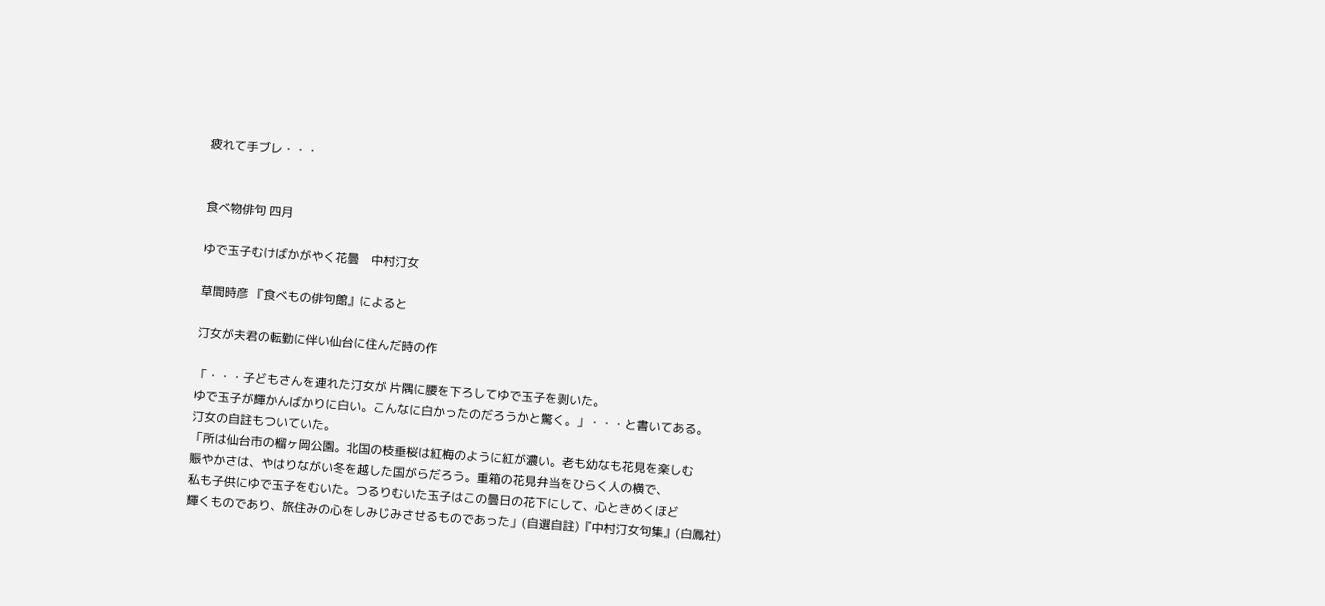疲れて手ブレ・・・


食べ物俳句 四月

ゆで玉子むけばかがやく花曇    中村汀女

草間時彦 『食べもの俳句館』によると

汀女が夫君の転勤に伴い仙台に住んだ時の作

「・・・子どもさんを連れた汀女が 片隅に腰を下ろしてゆで玉子を剥いた。
ゆで玉子が輝かんばかりに白い。こんなに白かったのだろうかと驚く。」・・・と書いてある。
汀女の自註もついていた。
「所は仙台市の榴ヶ岡公園。北国の枝垂桜は紅梅のように紅が濃い。老も幼なも花見を楽しむ
賑やかさは、やはりながい冬を越した国がらだろう。重箱の花見弁当をひらく人の横で、
私も子供にゆで玉子をむいた。つるりむいた玉子はこの曇日の花下にして、心ときめくほど
輝くものであり、旅住みの心をしみじみさせるものであった」(自選自註)『中村汀女句集』(白鳳社)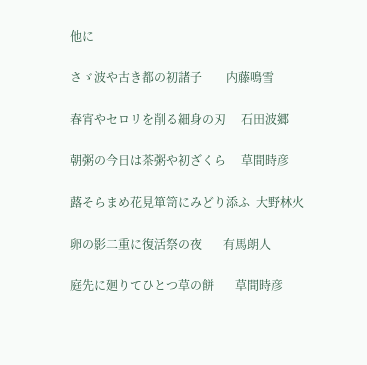他に

さゞ波や古き都の初諸子        内藤鳴雪

春宵やセロリを削る細身の刃     石田波郷

朝粥の今日は茶粥や初ざくら     草間時彦

蕗そらまめ花見箪笥にみどり添ふ  大野林火

卵の影二重に復活祭の夜       有馬朗人

庭先に廻りてひとつ草の餅       草間時彦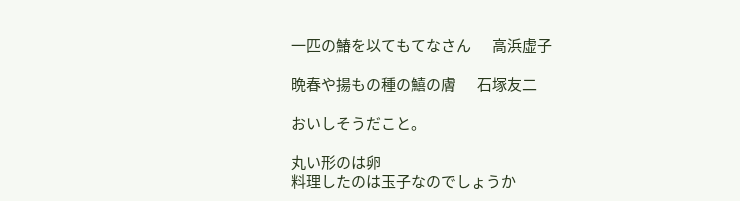一匹の鰆を以てもてなさん       高浜虚子

晩春や揚もの種の鱚の膚       石塚友二

おいしそうだこと。

丸い形のは卵
料理したのは玉子なのでしょうか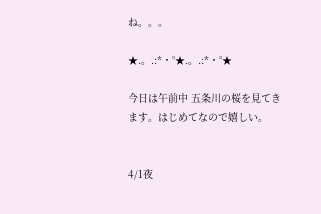ね。。。

★.。.:*・°★.。.:*・°★

今日は午前中 五条川の桜を見てきます。はじめてなので嬉しい。


4/1夜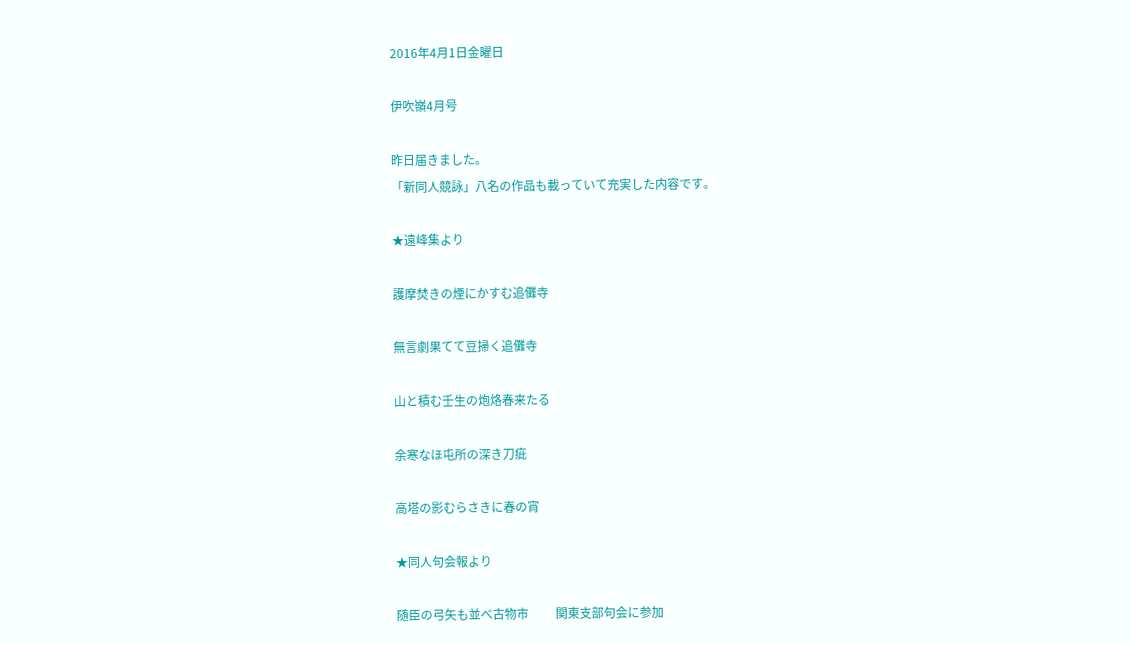2016年4月1日金曜日

伊吹嶺4月号

昨日届きました。
「新同人競詠」八名の作品も載っていて充実した内容です。

★遠峰集より

護摩焚きの煙にかすむ追儺寺

無言劇果てて豆掃く追儺寺

山と積む壬生の炮烙春来たる

余寒なほ屯所の深き刀疵

高塔の影むらさきに春の宵

★同人句会報より

随臣の弓矢も並べ古物市         関東支部句会に参加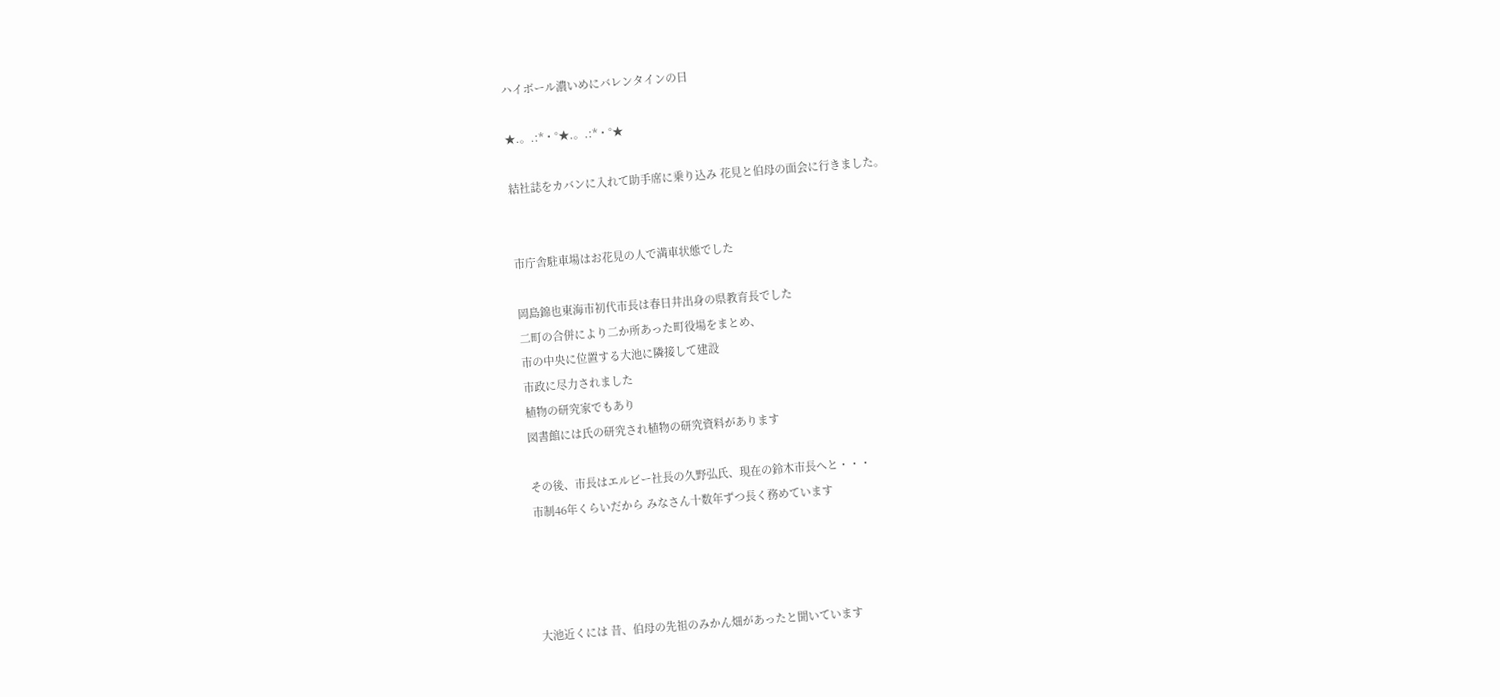ハイボール濃いめにバレンタインの日

★.。.:*・°★.。.:*・°★

結社誌をカバンに入れて助手席に乗り込み 花見と伯母の面会に行きました。


市庁舎駐車場はお花見の人で満車状態でした

岡島錦也東海市初代市長は春日井出身の県教育長でした
二町の合併により二か所あった町役場をまとめ、
市の中央に位置する大池に隣接して建設
市政に尽力されました
植物の研究家でもあり
図書館には氏の研究され植物の研究資料があります

その後、市長はエルビー社長の久野弘氏、現在の鈴木市長へと・・・
市制46年くらいだから みなさん十数年ずつ長く務めています




大池近くには 昔、伯母の先祖のみかん畑があったと聞いています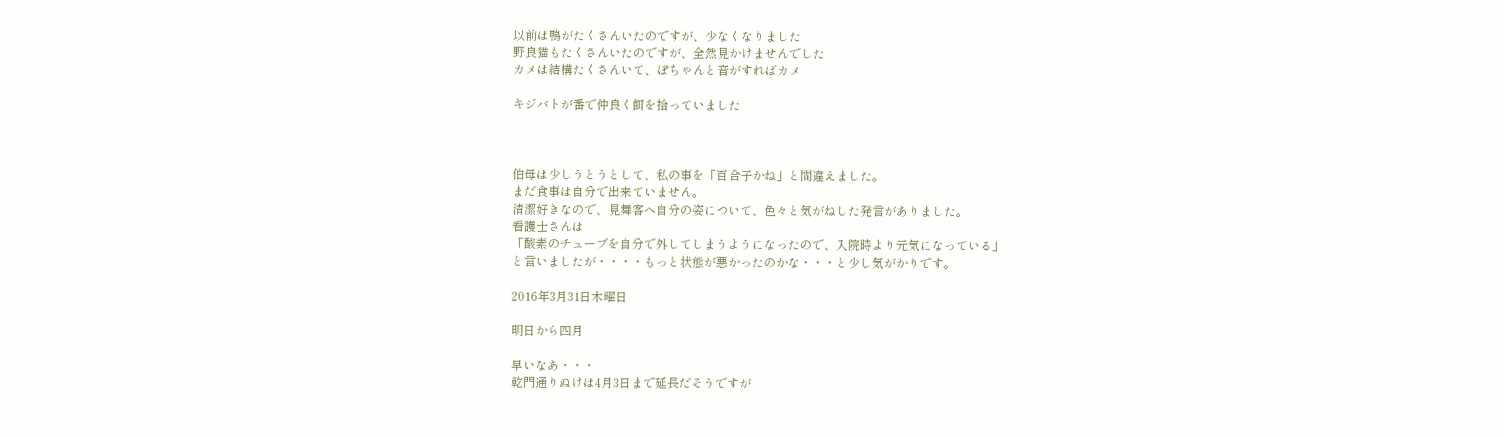以前は鴨がたくさんいたのですが、少なくなりました
野良猫もたくさんいたのですが、全然見かけませんでした
カメは結構たくさんいて、ぽちゃんと音がすればカメ

キジバトが番で仲良く餌を拾っていました



伯母は少しうとうとして、私の事を「百合子かね」と間違えました。
まだ食事は自分で出来ていません。
清潔好きなので、見舞客へ自分の姿について、色々と気がねした発言がありました。
看護士さんは
「酸素のチューブを自分で外してしまうようになったので、入院時より元気になっている」
と言いましたが・・・・もっと状態が悪かったのかな・・・と少し気がかりです。

2016年3月31日木曜日

明日から四月

早いなあ・・・
乾門通りぬけは4月3日まで延長だそうですが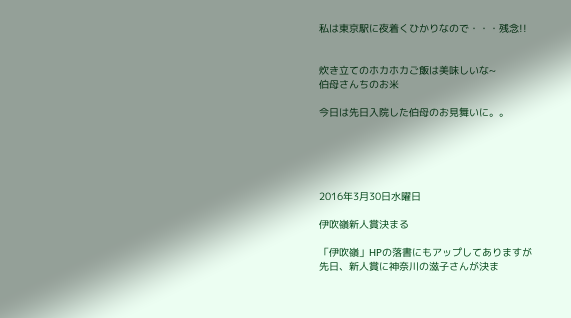私は東京駅に夜着くひかりなので・・・残念!!


炊き立てのホカホカご飯は美味しいな~
伯母さんちのお米

今日は先日入院した伯母のお見舞いに。。





2016年3月30日水曜日

伊吹嶺新人賞決まる

「伊吹嶺」HPの落書にもアップしてありますが
先日、新人賞に神奈川の滋子さんが決ま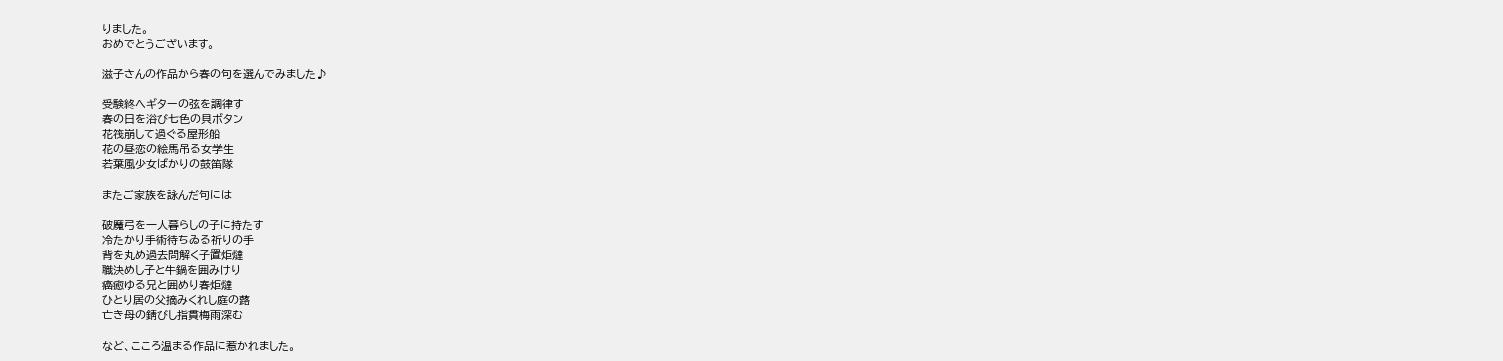りました。
おめでとうございます。

滋子さんの作品から春の句を選んでみました♪

受験終へギターの弦を調律す
春の日を浴び七色の貝ボタン
花筏崩して過ぐる屋形船
花の昼恋の絵馬吊る女学生
若葉風少女ばかりの鼓笛隊

またご家族を詠んだ句には

破魔弓を一人暮らしの子に持たす
冷たかり手術待ちゐる祈りの手
背を丸め過去問解く子置炬燵
職決めし子と牛鍋を囲みけり
癌癒ゆる兄と囲めり春炬燵
ひとり居の父摘みくれし庭の蕗
亡き母の錆びし指貫梅雨深む

など、こころ温まる作品に惹かれました。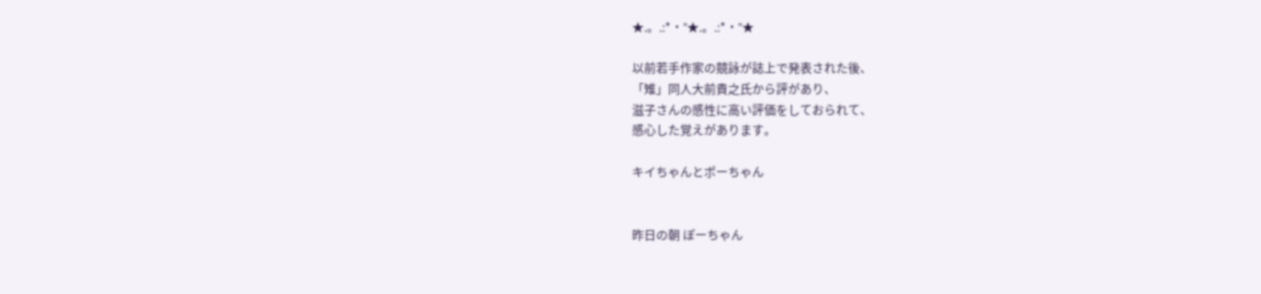★.。.:*・°★.。.:*・°★

以前若手作家の競詠が誌上で発表された後、
「雉」同人大前貴之氏から評があり、
滋子さんの感性に高い評価をしておられて、
感心した覚えがあります。

キイちゃんとポーちゃん


昨日の朝 ぽーちゃん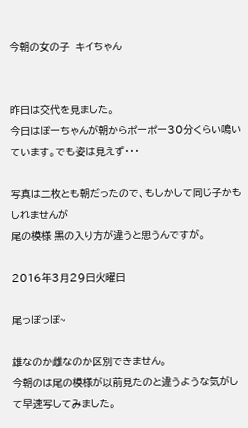今朝の女の子  キイちゃん


昨日は交代を見ました。
今日はぽーちゃんが朝からポーポー30分くらい鳴いています。でも姿は見えず・・・

写真は二枚とも朝だったので、もしかして同じ子かもしれませんが
尾の模様 黒の入り方が違うと思うんですが。

2016年3月29日火曜日

尾っぽっぽ~

雄なのか雌なのか区別できません。
今朝のは尾の模様が以前見たのと違うような気がして早速写してみました。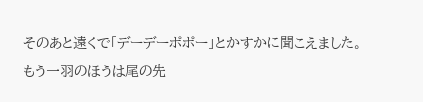そのあと遠くで「デーデーポポー」とかすかに聞こえました。
もう一羽のほうは尾の先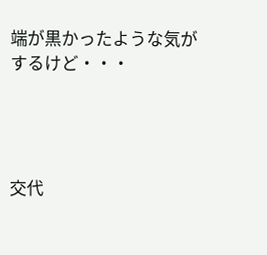端が黒かったような気がするけど・・・




交代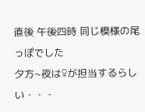直後 午後四時 同じ模様の尾っぽでした
夕方~夜は♀が担当するらしい・・・